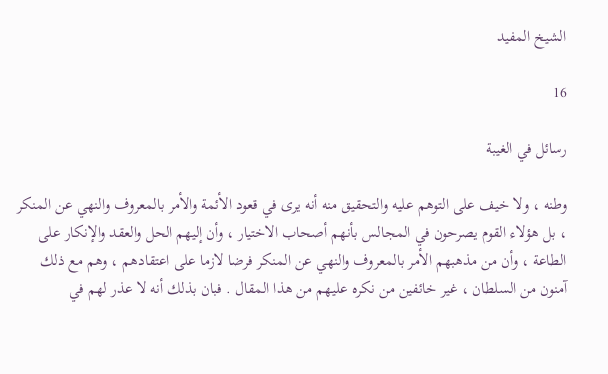الشيخ المفيد

16

رسائل في الغيبة

وطنه ، ولا خيف على التوهم عليه والتحقيق منه أنه يرى في قعود الأئمة والأمر بالمعروف والنهي عن المنكر ، بل هؤلاء القوم يصرحون في المجالس بأنهم أصحاب الاختيار ، وأن إليهم الحل والعقد والإنكار على الطاعة ، وأن من مذهبهم الأمر بالمعروف والنهي عن المنكر فرضا لازما على اعتقادهم ، وهم مع ذلك آمنون من السلطان ، غير خائفين من نكره عليهم من هذا المقال . فبان بذلك أنه لا عذر لهم في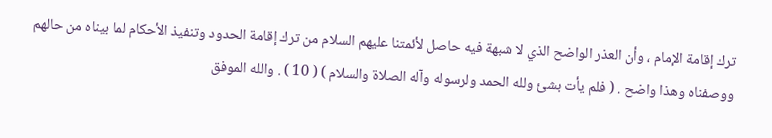ترك إقامة الإمام ، وأن العذر الواضح الذي لا شبهة فيه حاصل لأئمتنا عليهم السلام من ترك إقامة الحدود وتنفيذ الأحكام لما بيناه من حالهم ووصفناه وهذا واضح . ( فلم يأت بشئ ولله الحمد ولرسوله وآله الصلاة والسلام ) ( 10 ) . والله الموفق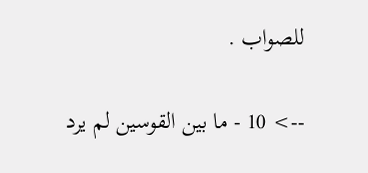للصواب .

--> 10 - ما بين القوسين لم يرد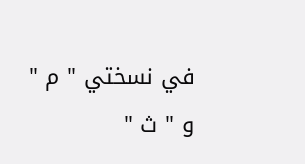في نسختي " م " و " ث "